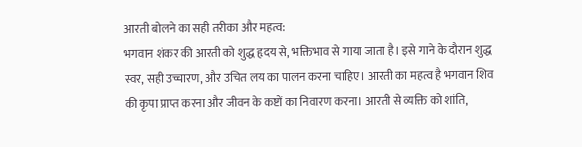आरती बोलने का सही तरीका और महत्व:
भगवान शंकर की आरती को शुद्ध हृदय से, भक्तिभाव से गाया जाता है। इसे गाने के दौरान शुद्ध स्वर, सही उच्चारण, और उचित लय का पालन करना चाहिए। आरती का महत्व है भगवान शिव की कृपा प्राप्त करना और जीवन के कष्टों का निवारण करना। आरती से व्यक्ति को शांति,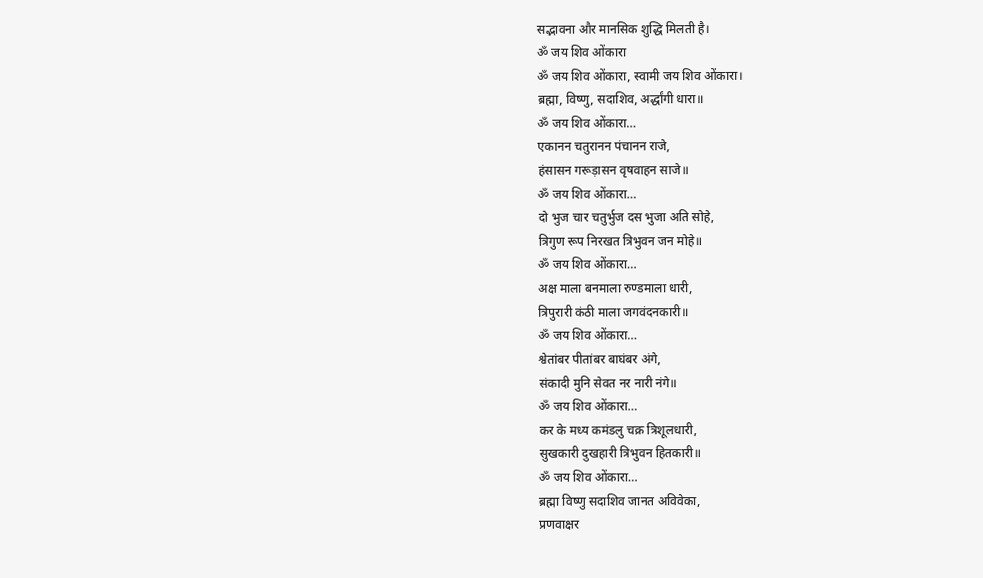सद्भावना और मानसिक शुद्धि मिलती है।
ॐ जय शिव ओंकारा
ॐ जय शिव ओंकारा, स्वामी जय शिव ओंकारा।
ब्रह्मा, विष्णु, सदाशिव, अर्द्धांगी धारा॥
ॐ जय शिव ओंकारा…
एकानन चतुरानन पंचानन राजे,
हंसासन गरूड़ासन वृषवाहन साजे॥
ॐ जय शिव ओंकारा…
दो भुज चार चतुर्भुज दस भुजा अति सोहे,
त्रिगुण रूप निरखत त्रिभुवन जन मोहे॥
ॐ जय शिव ओंकारा…
अक्ष माला बनमाला रुण्डमाला धारी,
त्रिपुरारी कंठी माला जगवंदनकारी॥
ॐ जय शिव ओंकारा…
श्वेतांबर पीतांबर बाघंबर अंगे,
संकादी मुनि सेवत नर नारी नंगे॥
ॐ जय शिव ओंकारा…
कर के मध्य कमंडलु चक्र त्रिशूलधारी,
सुखकारी दुखहारी त्रिभुवन हितकारी॥
ॐ जय शिव ओंकारा…
ब्रह्मा विष्णु सदाशिव जानत अविवेका,
प्रणवाक्षर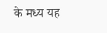के मध्य यह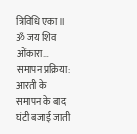त्रिविधि एका॥
ॐ जय शिव ओंकारा…
समापन प्रक्रिया:
आरती के समापन के बाद घंटी बजाई जाती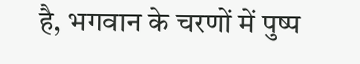है, भगवान के चरणों में पुष्प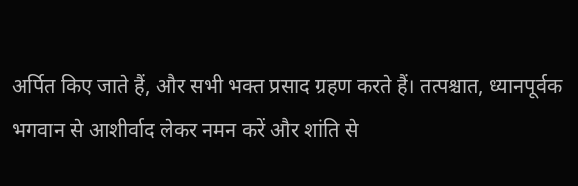अर्पित किए जाते हैं, और सभी भक्त प्रसाद ग्रहण करते हैं। तत्पश्चात, ध्यानपूर्वक भगवान से आशीर्वाद लेकर नमन करें और शांति से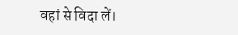वहां से विदा लें।